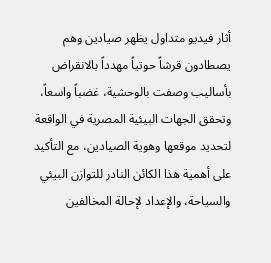أثار فيديو متداول يظهر صيادين وهم يصطادون قرشاً حوتياً مهدداً بالانقراض بأساليب وصفت بالوحشية، غضباً واسعاً، وتحقق الجهات البيئية المصرية في الواقعة لتحديد موقعها وهوية الصيادين، مع التأكيد على أهمية هذا الكائن النادر للتوازن البيئي والسياحة، والإعداد لإحالة المخالفين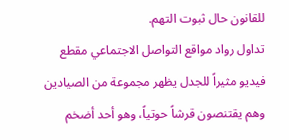للقانون حال ثبوت التهم.
تداول رواد مواقع التواصل الاجتماعي مقطع فيديو مثيراً للجدل يظهر مجموعة من الصيادين وهم يقتنصون قرشاً حوتياً، وهو أحد أضخم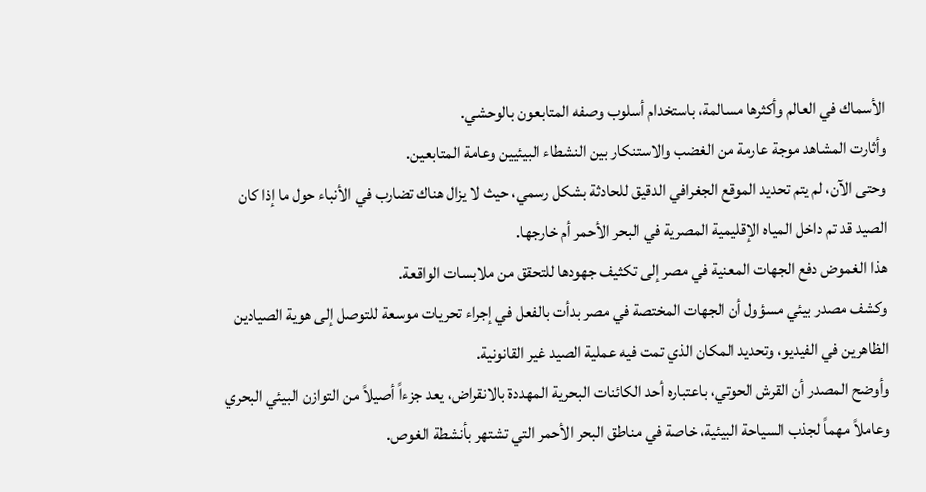الأسماك في العالم وأكثرها مسالمة، باستخدام أسلوب وصفه المتابعون بالوحشي.
وأثارت المشاهد موجة عارمة من الغضب والاستنكار بين النشطاء البيئيين وعامة المتابعين.
وحتى الآن، لم يتم تحديد الموقع الجغرافي الدقيق للحادثة بشكل رسمي، حيث لا يزال هناك تضارب في الأنباء حول ما إذا كان الصيد قد تم داخل المياه الإقليمية المصرية في البحر الأحمر أم خارجها.
هذا الغموض دفع الجهات المعنية في مصر إلى تكثيف جهودها للتحقق من ملابسات الواقعة.
وكشف مصدر بيئي مسؤول أن الجهات المختصة في مصر بدأت بالفعل في إجراء تحريات موسعة للتوصل إلى هوية الصيادين الظاهرين في الفيديو، وتحديد المكان الذي تمت فيه عملية الصيد غير القانونية.
وأوضح المصدر أن القرش الحوتي، باعتباره أحد الكائنات البحرية المهددة بالانقراض، يعد جزءاً أصيلاً من التوازن البيئي البحري وعاملاً مهماً لجذب السياحة البيئية، خاصة في مناطق البحر الأحمر التي تشتهر بأنشطة الغوص.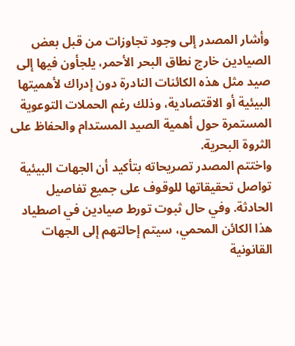وأشار المصدر إلى وجود تجاوزات من قبل بعض الصيادين خارج نطاق البحر الأحمر، يلجأون فيها إلى صيد مثل هذه الكائنات النادرة دون إدراك لأهميتها البيئية أو الاقتصادية، وذلك رغم الحملات التوعوية المستمرة حول أهمية الصيد المستدام والحفاظ على الثروة البحرية.
واختتم المصدر تصريحاته بتأكيد أن الجهات البيئية تواصل تحقيقاتها للوقوف على جميع تفاصيل الحادثة. وفي حال ثبوت تورط صيادين في اصطياد هذا الكائن المحمي، سيتم إحالتهم إلى الجهات القانونية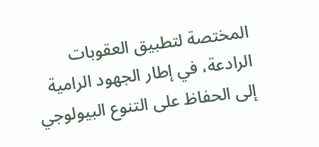المختصة لتطبيق العقوبات الرادعة، في إطار الجهود الرامية إلى الحفاظ على التنوع البيولوجي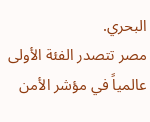البحري.
مصر تتصدر الفئة الأولى عالمياً في مؤشر الأمن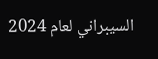السيبراني لعام 2024